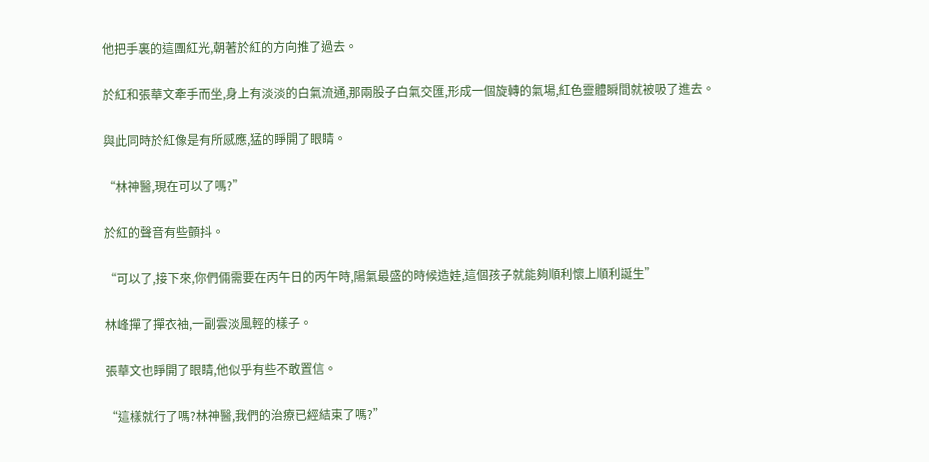他把手裏的這團紅光,朝著於紅的方向推了過去。

於紅和張華文牽手而坐,身上有淡淡的白氣流通,那兩股子白氣交匯,形成一個旋轉的氣場,紅色靈體瞬間就被吸了進去。

與此同時於紅像是有所感應,猛的睜開了眼睛。

“林神醫,現在可以了嗎?”

於紅的聲音有些顫抖。

“可以了,接下來,你們倆需要在丙午日的丙午時,陽氣最盛的時候造娃,這個孩子就能夠順利懷上順利誕生”

林峰撣了撣衣袖,一副雲淡風輕的樣子。

張華文也睜開了眼睛,他似乎有些不敢置信。

“這樣就行了嗎?林神醫,我們的治療已經結束了嗎?”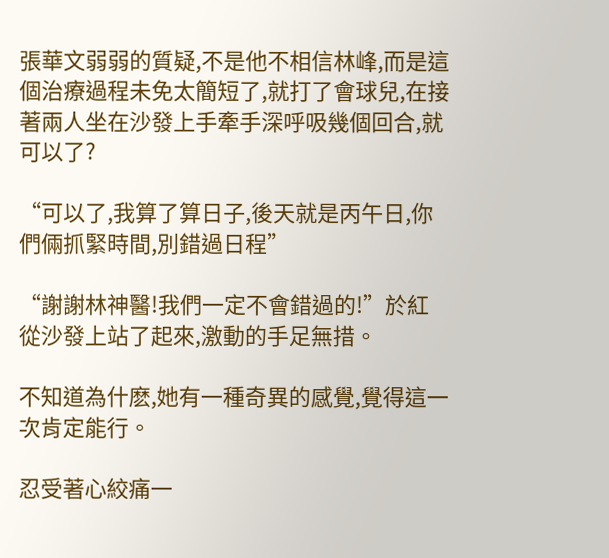張華文弱弱的質疑,不是他不相信林峰,而是這個治療過程未免太簡短了,就打了會球兒,在接著兩人坐在沙發上手牽手深呼吸幾個回合,就可以了?

“可以了,我算了算日子,後天就是丙午日,你們倆抓緊時間,別錯過日程”

“謝謝林神醫!我們一定不會錯過的!”於紅從沙發上站了起來,激動的手足無措。

不知道為什麽,她有一種奇異的感覺,覺得這一次肯定能行。

忍受著心絞痛一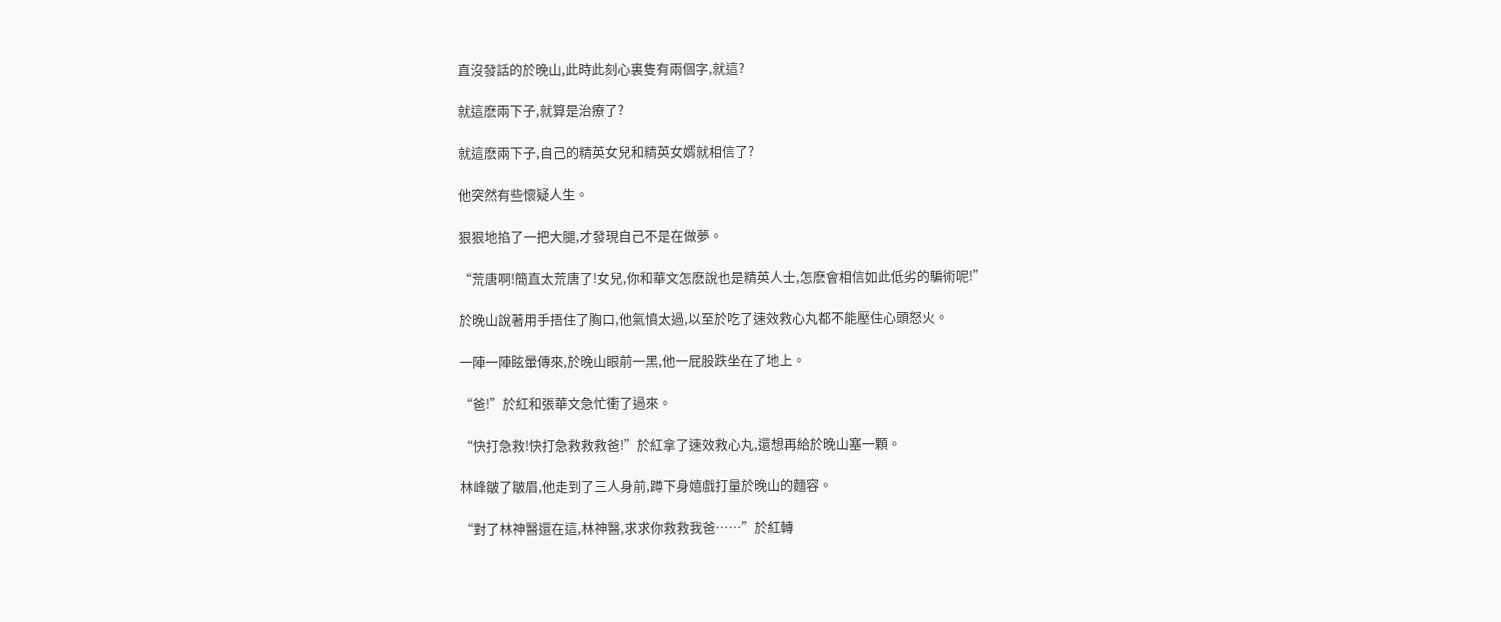直沒發話的於晚山,此時此刻心裏隻有兩個字,就這?

就這麽兩下子,就算是治療了?

就這麽兩下子,自己的精英女兒和精英女婿就相信了?

他突然有些懷疑人生。

狠狠地掐了一把大腿,才發現自己不是在做夢。

“荒唐啊!簡直太荒唐了!女兒,你和華文怎麽說也是精英人士,怎麽會相信如此低劣的騙術呢!”

於晚山說著用手捂住了胸口,他氣憤太過,以至於吃了速效救心丸都不能壓住心頭怒火。

一陣一陣眩暈傳來,於晚山眼前一黑,他一屁股跌坐在了地上。

“爸!”於紅和張華文急忙衝了過來。

“快打急救!快打急救救救爸!”於紅拿了速效救心丸,還想再給於晚山塞一顆。

林峰皺了皺眉,他走到了三人身前,蹲下身嬉戲打量於晚山的麵容。

“對了林神醫還在這,林神醫,求求你救救我爸……”於紅轉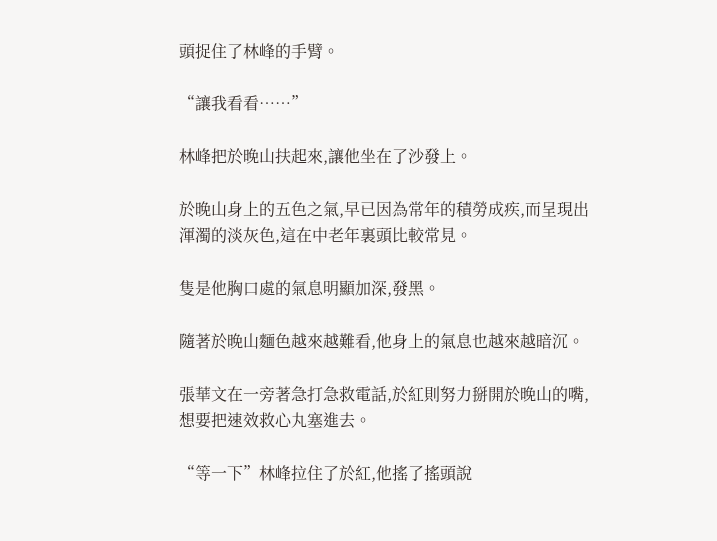頭捉住了林峰的手臂。

“讓我看看……”

林峰把於晚山扶起來,讓他坐在了沙發上。

於晚山身上的五色之氣,早已因為常年的積勞成疾,而呈現出渾濁的淡灰色,這在中老年裏頭比較常見。

隻是他胸口處的氣息明顯加深,發黑。

隨著於晚山麵色越來越難看,他身上的氣息也越來越暗沉。

張華文在一旁著急打急救電話,於紅則努力掰開於晚山的嘴,想要把速效救心丸塞進去。

“等一下”林峰拉住了於紅,他搖了搖頭說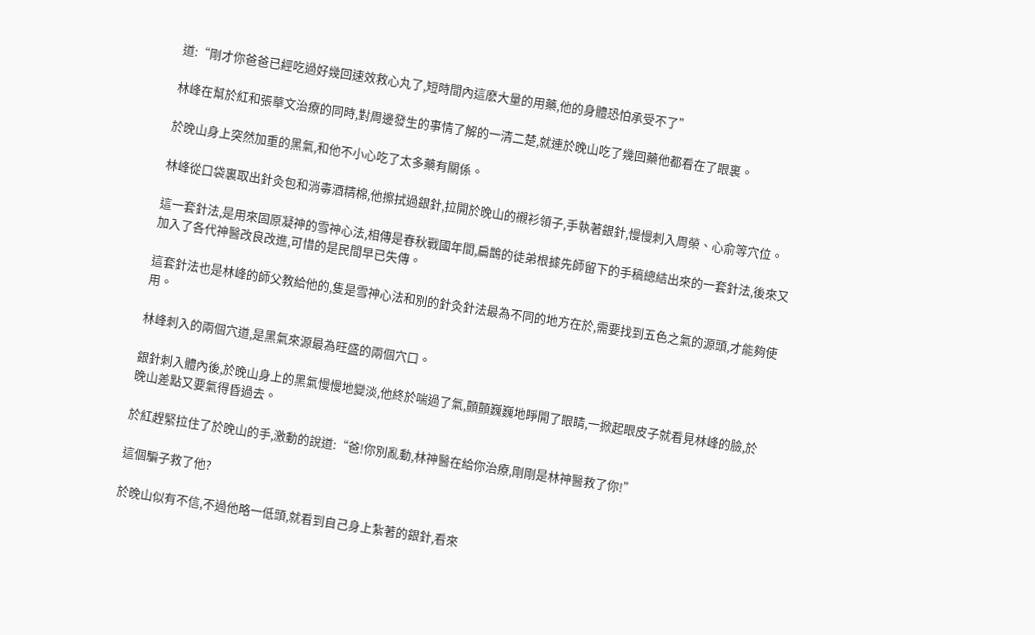道:“剛才你爸爸已經吃過好幾回速效救心丸了,短時間內這麽大量的用藥,他的身體恐怕承受不了”

林峰在幫於紅和張華文治療的同時,對周邊發生的事情了解的一清二楚,就連於晚山吃了幾回藥他都看在了眼裏。

於晚山身上突然加重的黑氣,和他不小心吃了太多藥有關係。

林峰從口袋裏取出針灸包和消毒酒精棉,他擦拭過銀針,拉開於晚山的襯衫領子,手執著銀針,慢慢刺入周榮、心俞等穴位。

這一套針法,是用來固原凝神的雪神心法,相傳是春秋戰國年間,扁鵲的徒弟根據先師留下的手稿總結出來的一套針法,後來又加入了各代神醫改良改進,可惜的是民間早已失傳。

這套針法也是林峰的師父教給他的,隻是雪神心法和別的針灸針法最為不同的地方在於,需要找到五色之氣的源頭,才能夠使用。

林峰刺入的兩個穴道,是黑氣來源最為旺盛的兩個穴口。

銀針刺入體內後,於晚山身上的黑氣慢慢地變淡,他終於喘過了氣,顫顫巍巍地睜開了眼睛,一掀起眼皮子就看見林峰的臉,於晚山差點又要氣得昏過去。

於紅趕緊拉住了於晚山的手,激動的說道:“爸!你別亂動,林神醫在給你治療,剛剛是林神醫救了你!”

這個騙子救了他?

於晚山似有不信,不過他略一低頭,就看到自己身上紮著的銀針,看來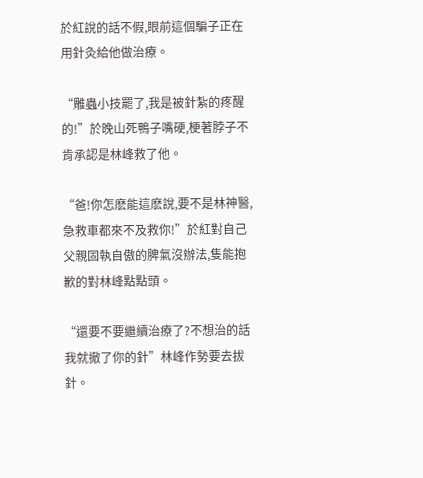於紅說的話不假,眼前這個騙子正在用針灸給他做治療。

“雕蟲小技罷了,我是被針紮的疼醒的!”於晚山死鴨子嘴硬,梗著脖子不肯承認是林峰救了他。

“爸!你怎麽能這麽說,要不是林神醫,急救車都來不及救你!”於紅對自己父親固執自傲的脾氣沒辦法,隻能抱歉的對林峰點點頭。

“還要不要繼續治療了?不想治的話我就撤了你的針”林峰作勢要去拔針。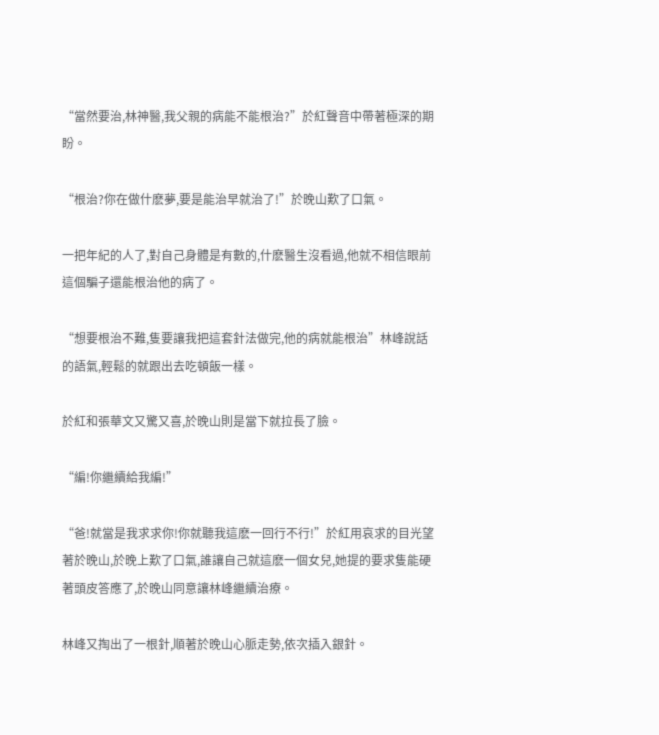“當然要治,林神醫,我父親的病能不能根治?”於紅聲音中帶著極深的期盼。

“根治?你在做什麽夢,要是能治早就治了!”於晚山歎了口氣。

一把年紀的人了,對自己身體是有數的,什麽醫生沒看過,他就不相信眼前這個騙子還能根治他的病了。

“想要根治不難,隻要讓我把這套針法做完,他的病就能根治”林峰說話的語氣,輕鬆的就跟出去吃頓飯一樣。

於紅和張華文又驚又喜,於晚山則是當下就拉長了臉。

“編!你繼續給我編!”

“爸!就當是我求求你!你就聽我這麽一回行不行!”於紅用哀求的目光望著於晚山,於晚上歎了口氣,誰讓自己就這麽一個女兒,她提的要求隻能硬著頭皮答應了,於晚山同意讓林峰繼續治療。

林峰又掏出了一根針,順著於晚山心脈走勢,依次插入銀針。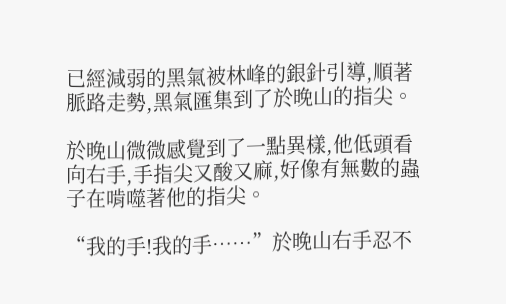已經減弱的黑氣被林峰的銀針引導,順著脈路走勢,黑氣匯集到了於晚山的指尖。

於晚山微微感覺到了一點異樣,他低頭看向右手,手指尖又酸又麻,好像有無數的蟲子在啃噬著他的指尖。

“我的手!我的手……”於晚山右手忍不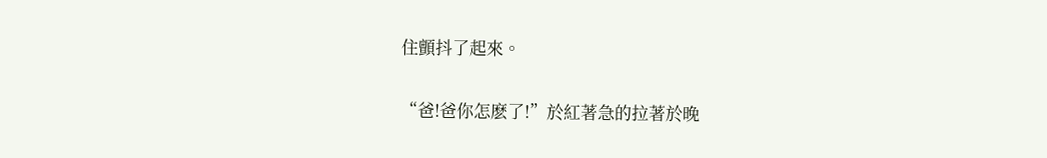住顫抖了起來。

“爸!爸你怎麽了!”於紅著急的拉著於晚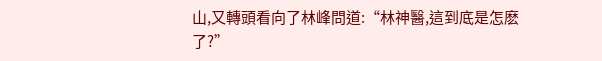山,又轉頭看向了林峰問道:“林神醫,這到底是怎麽了?”